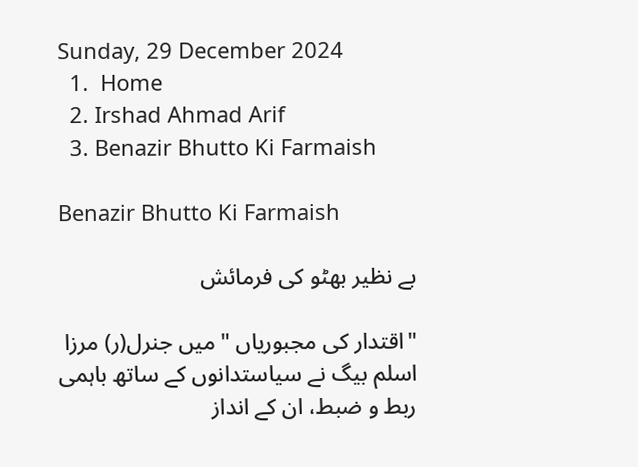Sunday, 29 December 2024
  1.  Home
  2. Irshad Ahmad Arif
  3. Benazir Bhutto Ki Farmaish

Benazir Bhutto Ki Farmaish

بے نظیر بھٹو کی فرمائش

"اقتدار کی مجبوریاں " میں جنرل(ر) مرزا اسلم بیگ نے سیاستدانوں کے ساتھ باہمی ربط و ضبط، ان کے انداز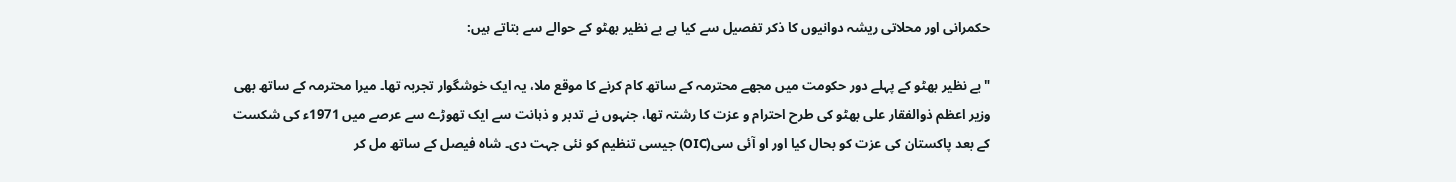حکمرانی اور محلاتی ریشہ دوانیوں کا ذکر تفصیل سے کیا ہے بے نظیر بھٹو کے حوالے سے بتاتے ہیں:

"بے نظیر بھٹو کے پہلے دور حکومت میں مجھے محترمہ کے ساتھ کام کرنے کا موقع ملا، یہ ایک خوشگوار تجربہ تھا۔ میرا محترمہ کے ساتھ بھی وزیر اعظم ذوالفقار علی بھٹو کی طرح احترام و عزت کا رشتہ تھا، جنہوں نے تدبر و ذہانت سے ایک تھوڑے سے عرصے میں 1971ء کی شکست کے بعد پاکستان کی عزت کو بحال کیا اور او آئی سی(OIC) جیسی تنظیم کو نئی جہت دی۔ شاہ فیصل کے ساتھ مل کر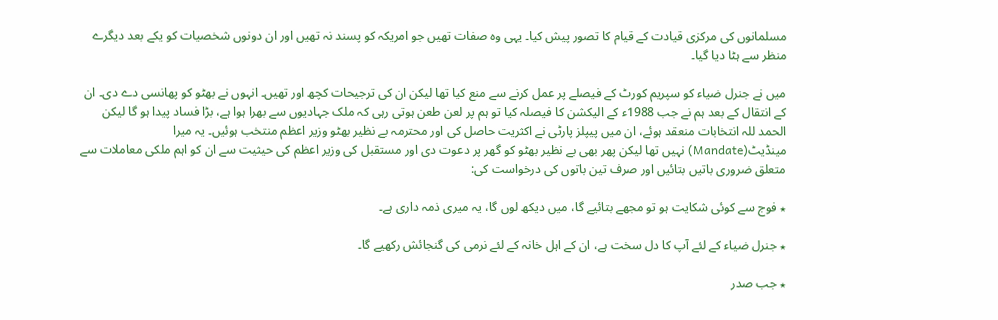مسلمانوں کی مرکزی قیادت کے قیام کا تصور پیش کیا۔ یہی وہ صفات تھیں جو امریکہ کو پسند نہ تھیں اور ان دونوں شخصیات کو یکے بعد دیگرے منظر سے ہٹا دیا گیا۔

میں نے جنرل ضیاء کو سپریم کورٹ کے فیصلے پر عمل کرنے سے منع کیا تھا لیکن ان کی ترجیحات کچھ اور تھیں۔ انہوں نے بھٹو کو پھانسی دے دی۔ ان کے انتقال کے بعد ہم نے جب 1988ء کے الیکشن کا فیصلہ کیا تو ہم پر لعن طعن ہوتی رہی کہ ملک جہادیوں سے بھرا ہوا ہے، بڑا فساد پیدا ہو گا لیکن الحمد للہ انتخابات منعقد ہوئے، ان میں پیپلز پارٹی نے اکثریت حاصل کی اور محترمہ بے نظیر بھٹو وزیر اعظم منتخب ہوئیں۔ یہ میرا مینڈیٹ(Mandate) نہیں تھا لیکن پھر بھی بے نظیر بھٹو کو گھر پر دعوت دی اور مستقبل کی وزیر اعظم کی حیثیت سے ان کو اہم ملکی معاملات سے متعلق ضروری باتیں بتائیں اور صرف تین باتوں کی درخواست کی:

٭ فوج سے کوئی شکایت ہو تو مجھے بتائیے گا، میں دیکھ لوں گا، یہ میری ذمہ داری ہے۔

٭ جنرل ضیاء کے لئے آپ کا دل سخت ہے، ان کے اہل خانہ کے لئے نرمی کی گنجائش رکھیے گا۔

٭ جب صدر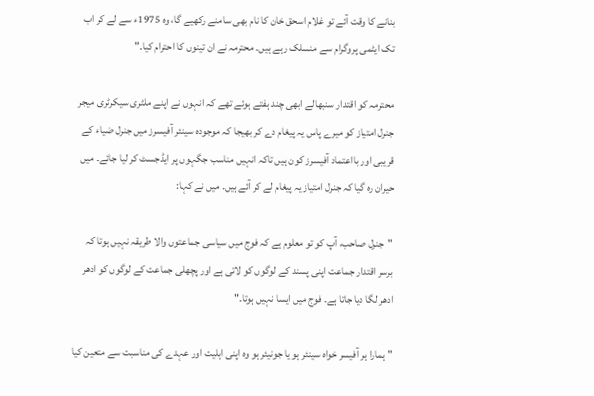بنانے کا وقت آئے تو غلام اسحق خان کا نام بھی سامنے رکھیے گا، وہ 1975ء سے لے کر اب تک ایٹمی پروگرام سے منسلک رہے ہیں۔ محترمہ نے ان تینوں کا احترام کیا۔"

محترمہ کو اقتدار سنبھالے ابھی چند ہفتے ہوئے تھے کہ انہوں نے اپنے ملٹری سیکرٹری میجر جنرل امتیاز کو میرے پاس یہ پیغام دے کر بھیجا کہ موجودہ سینئر آفیسرز میں جنرل ضیاء کے قریبی اور بااعتماد آفیسرز کون ہیں تاکہ انہیں مناسب جگہوں پر ایڈجسٹ کر لیا جائے۔ میں حیران رہ گیا کہ جنرل امتیاز یہ پیغام لے کر آئے ہیں۔ میں نے کہا:

"جنرل صاحب، آپ کو تو معلوم ہے کہ فوج میں سیاسی جماعتوں والا طریقہ نہیں ہوتا کہ برسر اقتدار جماعت اپنی پسند کے لوگوں کو لاتی ہے اور پچھلی جماعت کے لوگوں کو ادھر ادھر لگا دیا جاتا ہے۔ فوج میں ایسا نہیں ہوتا۔"

"ہمارا ہر آفیسر خواہ سینئر ہو یا جونیئر ہو وہ اپنی اہلیت اور عہدے کی مناسبت سے متعین کیا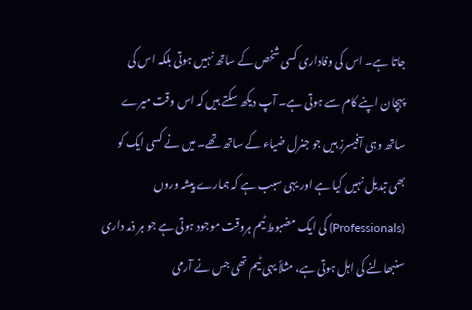جاتا ہے۔ اس کی وفاداری کسی شخص کے ساتھ نہیں ہوتی بلکہ اس کی پہچان اپنے کام سے ہوتی ہے۔ آپ دیکھ سکتے ہیں کہ اس وقت میرے ساتھ وہی آفیسرز ہیں جو جنرل ضیاء کے ساتھ تھے۔ میں نے کسی ایک کو بھی تبدیل نہیں کیا ہے اور یہی سبب ہے کہ ہمارے پیشہ وروں (Professionals) کی ایک مضبوط ٹیم ہروقت موجود ہوتی ہے جو ہر ذمہ داری سنبھالنے کی اہل ہوتی ہے، مثلاً یہی ٹیم تھی جس نے آرمی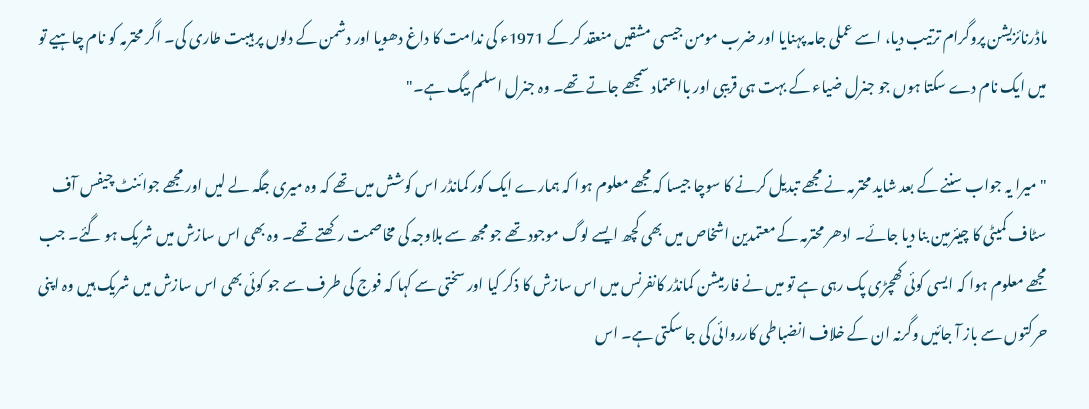ماڈرنائزیشن پروگرام ترتیب دیا، اسے عملی جامہ پہنایا اور ضرب مومن جیسی مشقیں منعقد کر کے 1971ء کی ندامت کا داغ دھویا اور دشمن کے دلوں پر ہیبت طاری کی۔ اگر محترمہ کو نام چاہیے تو میں ایک نام دے سکتا ہوں جو جنرل ضیاء کے بہت ہی قریبی اور بااعتماد سمجھے جاتے تھے۔ وہ جنرل اسلم بیگ ہے۔"

"میرا یہ جواب سننے کے بعد شاید محترمہ نے مجھے تبدیل کرنے کا سوچا جیسا کہ مجھے معلوم ہوا کہ ہمارے ایک کور کمانڈر اس کوشش میں تھے کہ وہ میری جگہ لے لیں اور مجھے جوائنٹ چیفس آف سٹاف کمیٹی کا چیئرمین بنا دیا جائے۔ ادھر محترمہ کے معتمدین اشخاص میں بھی کچھ ایسے لوگ موجود تھے جو مجھ سے بلاوجہ کی مخاصمت رکھتے تھے۔ وہ بھی اس سازش میں شریک ہو گئے۔ جب مجھے معلوم ہوا کہ ایسی کوئی کھچڑی پک رہی ہے تو میں نے فارمیشن کمانڈر کانفرنس میں اس سازش کا ذکر کیا اور سختی سے کہا کہ فوج کی طرف سے جو کوئی بھی اس سازش میں شریک ہیں وہ اپنی حرکتوں سے باز آ جائیں وگرنہ ان کے خلاف انضباطی کارروائی کی جا سکتی ہے۔ اس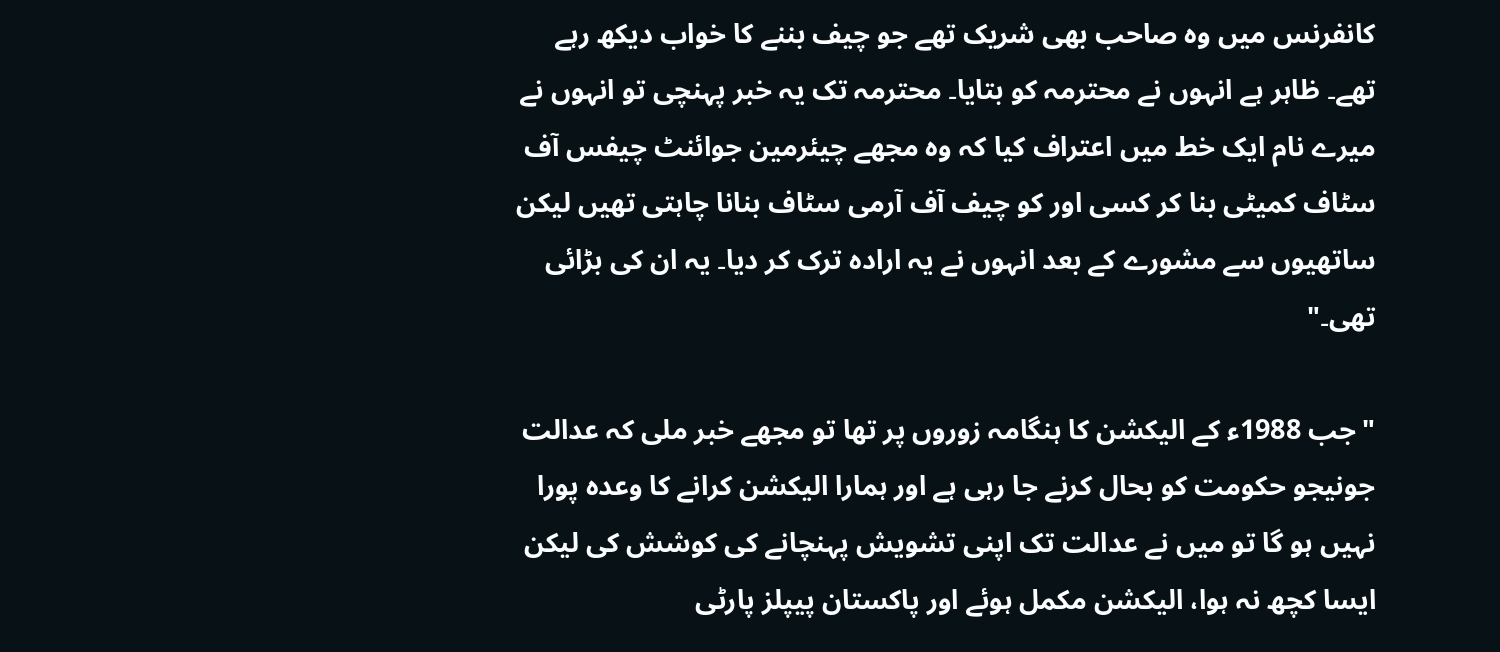کانفرنس میں وہ صاحب بھی شریک تھے جو چیف بننے کا خواب دیکھ رہے تھے۔ ظاہر ہے انہوں نے محترمہ کو بتایا۔ محترمہ تک یہ خبر پہنچی تو انہوں نے میرے نام ایک خط میں اعتراف کیا کہ وہ مجھے چیئرمین جوائنٹ چیفس آف سٹاف کمیٹی بنا کر کسی اور کو چیف آف آرمی سٹاف بنانا چاہتی تھیں لیکن ساتھیوں سے مشورے کے بعد انہوں نے یہ ارادہ ترک کر دیا۔ یہ ان کی بڑائی تھی۔"

"جب 1988ء کے الیکشن کا ہنگامہ زوروں پر تھا تو مجھے خبر ملی کہ عدالت جونیجو حکومت کو بحال کرنے جا رہی ہے اور ہمارا الیکشن کرانے کا وعدہ پورا نہیں ہو گا تو میں نے عدالت تک اپنی تشویش پہنچانے کی کوشش کی لیکن ایسا کچھ نہ ہوا، الیکشن مکمل ہوئے اور پاکستان پیپلز پارٹی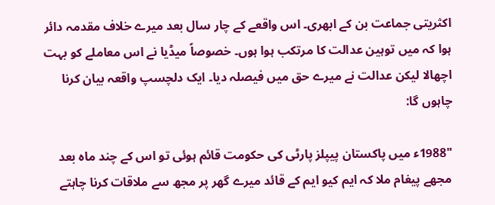اکثریتی جماعت بن کے ابھری۔ اس واقعے کے چار سال بعد میرے خلاف مقدمہ دائر ہوا کہ میں توہین عدالت کا مرتکب ہوا ہوں۔ خصوصاً میڈیا نے اس معاملے کو بہت اچھالا لیکن عدالت نے میرے حق میں فیصلہ دیا۔ ایک دلچسپ واقعہ بیان کرنا چاہوں گا:

"1988ء میں پاکستان پیپلز پارٹی کی حکومت قائم ہوئی تو اس کے چند ماہ بعد مجھے پیغام ملا کہ ایم کیو ایم کے قائد میرے گھر پر مجھ سے ملاقات کرنا چاہتے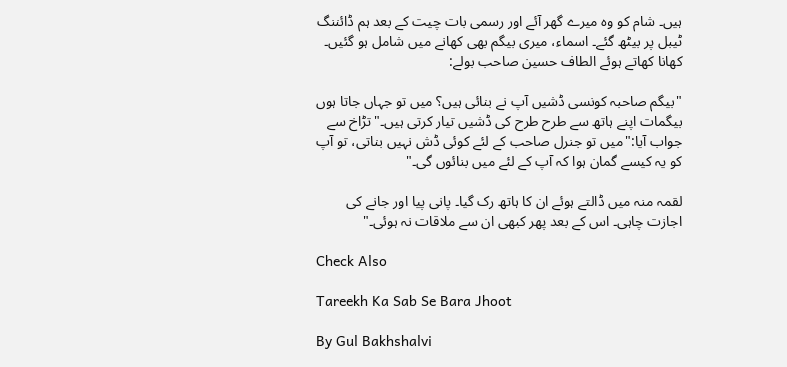ہیں۔ شام کو وہ میرے گھر آئے اور رسمی بات چیت کے بعد ہم ڈائننگ ٹیبل پر بیٹھ گئے۔ اسماء، میری بیگم بھی کھانے میں شامل ہو گئیں۔ کھانا کھاتے ہوئے الطاف حسین صاحب بولے:

"بیگم صاحبہ کونسی ڈشیں آپ نے بنائی ہیں؟ میں تو جہاں جاتا ہوں بیگمات اپنے ہاتھ سے طرح طرح کی ڈشیں تیار کرتی ہیں۔"تڑاخ سے جواب آیا:"میں تو جنرل صاحب کے لئے کوئی ڈش نہیں بناتی، تو آپ کو یہ کیسے گمان ہوا کہ آپ کے لئے میں بنائوں گی۔"

لقمہ منہ میں ڈالتے ہوئے ان کا ہاتھ رک گیا۔ پانی پیا اور جانے کی اجازت چاہی۔ اس کے بعد پھر کبھی ان سے ملاقات نہ ہوئی۔"

Check Also

Tareekh Ka Sab Se Bara Jhoot

By Gul Bakhshalvi